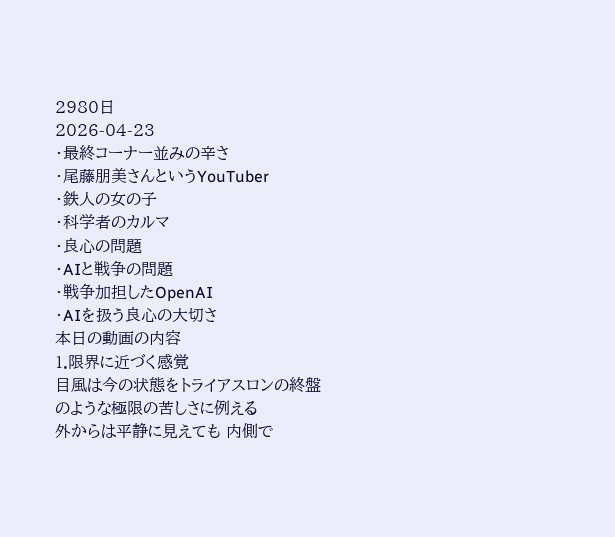2980日
2026-04-23
・最終コーナー並みの辛さ
・尾藤朋美さんというYouTuber
・鉄人の女の子
・科学者のカルマ
・良心の問題
・AIと戦争の問題
・戦争加担したOpenAI
・AIを扱う良心の大切さ
本日の動画の内容
1.限界に近づく感覚
目風は今の状態をトライアスロンの終盤のような極限の苦しさに例える
外からは平静に見えても 内側で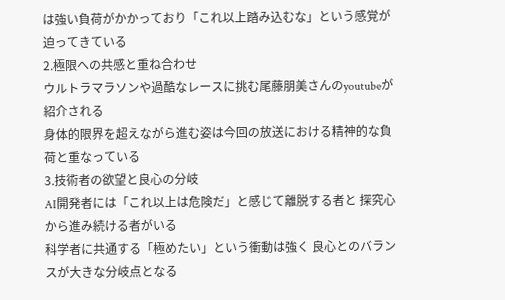は強い負荷がかかっており「これ以上踏み込むな」という感覚が迫ってきている
2.極限への共感と重ね合わせ
ウルトラマラソンや過酷なレースに挑む尾藤朋美さんのyoutubeが紹介される
身体的限界を超えながら進む姿は今回の放送における精神的な負荷と重なっている
3.技術者の欲望と良心の分岐
AI開発者には「これ以上は危険だ」と感じて離脱する者と 探究心から進み続ける者がいる
科学者に共通する「極めたい」という衝動は強く 良心とのバランスが大きな分岐点となる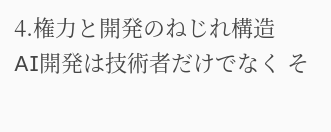4.権力と開発のねじれ構造
AI開発は技術者だけでなく そ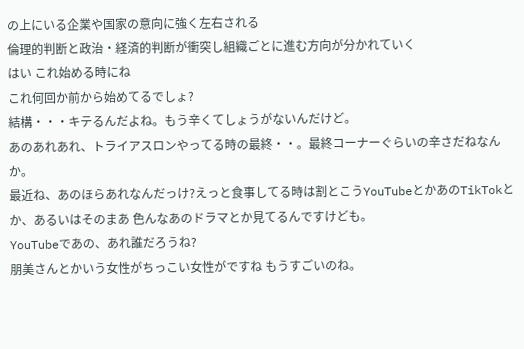の上にいる企業や国家の意向に強く左右される
倫理的判断と政治・経済的判断が衝突し組織ごとに進む方向が分かれていく
はい これ始める時にね
これ何回か前から始めてるでしょ?
結構・・・キテるんだよね。もう辛くてしょうがないんだけど。
あのあれあれ、トライアスロンやってる時の最終・・。最終コーナーぐらいの辛さだねなんか。
最近ね、あのほらあれなんだっけ?えっと食事してる時は割とこうYouTubeとかあのTikTokとか、あるいはそのまあ 色んなあのドラマとか見てるんですけども。
YouTubeであの、あれ誰だろうね?
朋美さんとかいう女性がちっこい女性がですね もうすごいのね。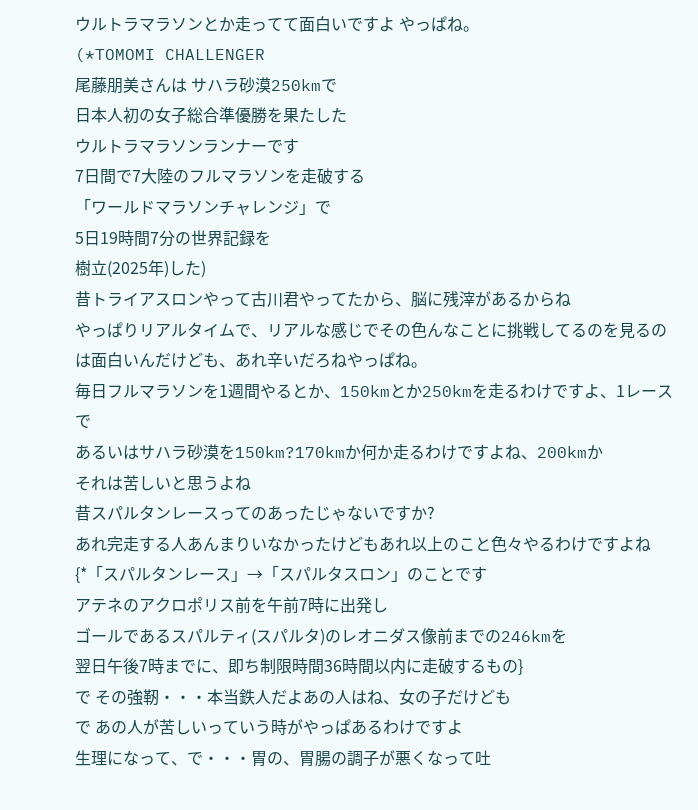ウルトラマラソンとか走ってて面白いですよ やっぱね。
(*TOMOMI CHALLENGER
尾藤朋美さんは サハラ砂漠250kmで
日本人初の女子総合準優勝を果たした
ウルトラマラソンランナーです
7日間で7大陸のフルマラソンを走破する
「ワールドマラソンチャレンジ」で
5日19時間7分の世界記録を
樹立(2025年)した)
昔トライアスロンやって古川君やってたから、脳に残滓があるからね
やっぱりリアルタイムで、リアルな感じでその色んなことに挑戦してるのを見るのは面白いんだけども、あれ辛いだろねやっぱね。
毎日フルマラソンを1週間やるとか、150kmとか250kmを走るわけですよ、1レースで
あるいはサハラ砂漠を150km?170kmか何か走るわけですよね、200kmか
それは苦しいと思うよね
昔スパルタンレースってのあったじゃないですか?
あれ完走する人あんまりいなかったけどもあれ以上のこと色々やるわけですよね
{*「スパルタンレース」→「スパルタスロン」のことです
アテネのアクロポリス前を午前7時に出発し
ゴールであるスパルティ(スパルタ)のレオニダス像前までの246kmを
翌日午後7時までに、即ち制限時間36時間以内に走破するもの}
で その強靭・・・本当鉄人だよあの人はね、女の子だけども
で あの人が苦しいっていう時がやっぱあるわけですよ
生理になって、で・・・胃の、胃腸の調子が悪くなって吐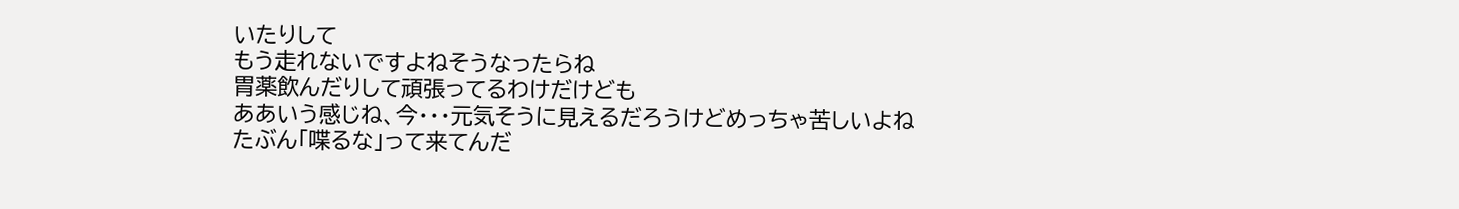いたりして
もう走れないですよねそうなったらね
胃薬飲んだりして頑張ってるわけだけども
ああいう感じね、今・・・元気そうに見えるだろうけどめっちゃ苦しいよね
たぶん「喋るな」って来てんだ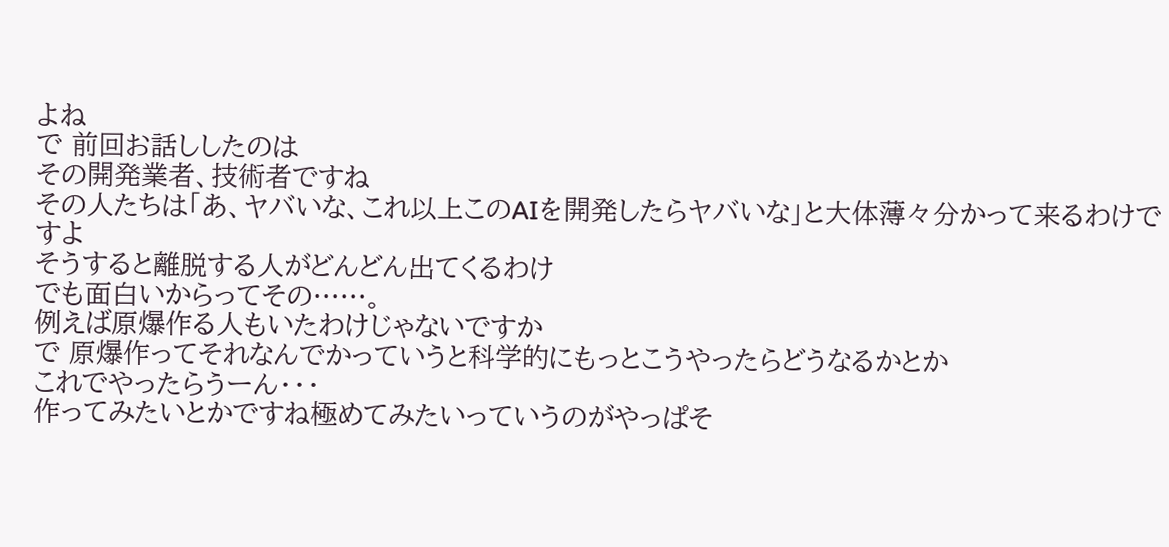よね
で 前回お話ししたのは
その開発業者、技術者ですね
その人たちは「あ、ヤバいな、これ以上このAIを開発したらヤバいな」と大体薄々分かって来るわけですよ
そうすると離脱する人がどんどん出てくるわけ
でも面白いからってその……。
例えば原爆作る人もいたわけじゃないですか
で 原爆作ってそれなんでかっていうと科学的にもっとこうやったらどうなるかとか
これでやったらうーん・・・
作ってみたいとかですね極めてみたいっていうのがやっぱそ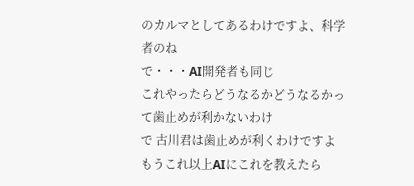のカルマとしてあるわけですよ、科学者のね
で・・・AI開発者も同じ
これやったらどうなるかどうなるかって歯止めが利かないわけ
で 古川君は歯止めが利くわけですよ
もうこれ以上AIにこれを教えたら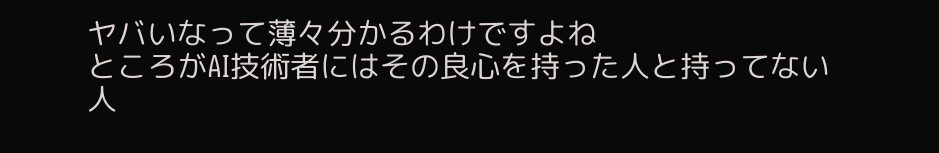ヤバいなって薄々分かるわけですよね
ところがAI技術者にはその良心を持った人と持ってない人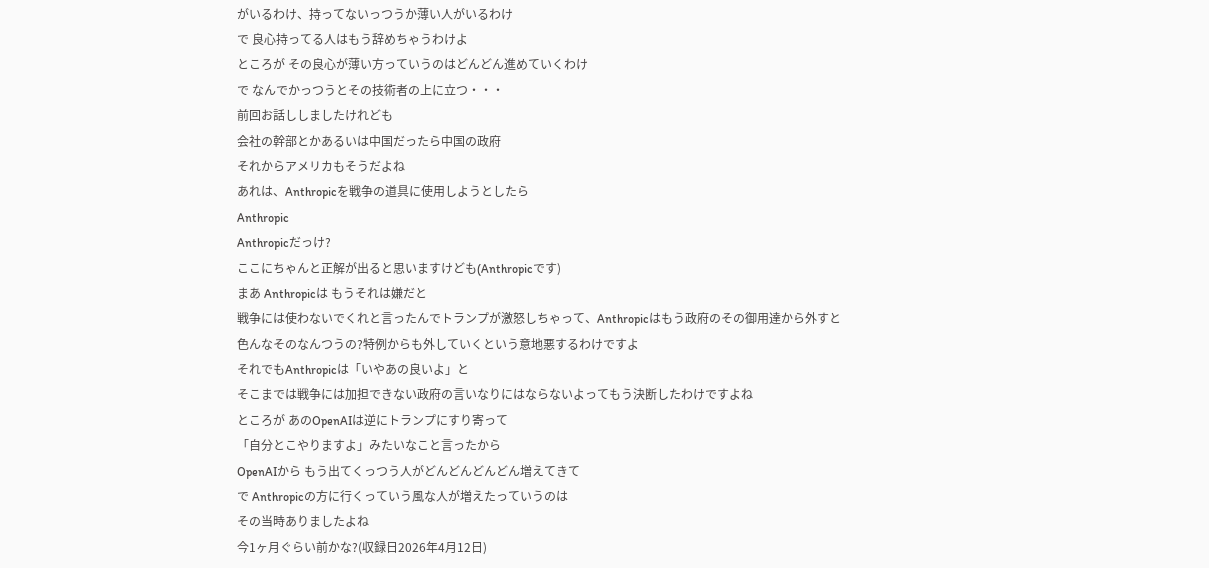がいるわけ、持ってないっつうか薄い人がいるわけ
で 良心持ってる人はもう辞めちゃうわけよ
ところが その良心が薄い方っていうのはどんどん進めていくわけ
で なんでかっつうとその技術者の上に立つ・・・
前回お話ししましたけれども
会社の幹部とかあるいは中国だったら中国の政府
それからアメリカもそうだよね
あれは、Anthropicを戦争の道具に使用しようとしたら
Anthropic
Anthropicだっけ?
ここにちゃんと正解が出ると思いますけども(Anthropicです)
まあ Anthropicは もうそれは嫌だと
戦争には使わないでくれと言ったんでトランプが激怒しちゃって、Anthropicはもう政府のその御用達から外すと
色んなそのなんつうの?特例からも外していくという意地悪するわけですよ
それでもAnthropicは「いやあの良いよ」と
そこまでは戦争には加担できない政府の言いなりにはならないよってもう決断したわけですよね
ところが あのOpenAIは逆にトランプにすり寄って
「自分とこやりますよ」みたいなこと言ったから
OpenAIから もう出てくっつう人がどんどんどんどん増えてきて
で Anthropicの方に行くっていう風な人が増えたっていうのは
その当時ありましたよね
今1ヶ月ぐらい前かな?(収録日2026年4月12日)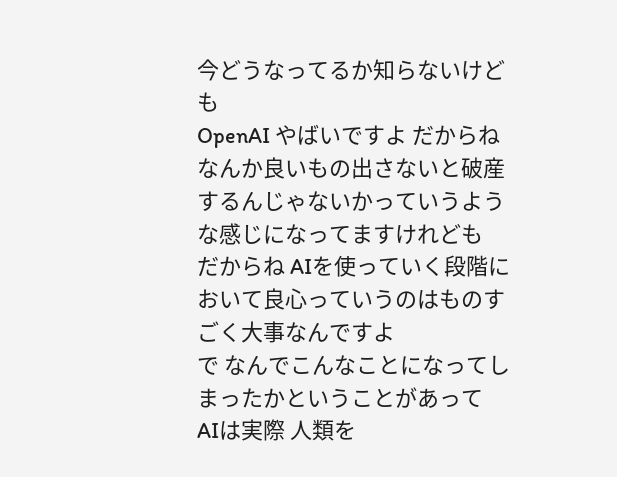今どうなってるか知らないけども
OpenAI やばいですよ だからね
なんか良いもの出さないと破産するんじゃないかっていうような感じになってますけれども
だからね AIを使っていく段階において良心っていうのはものすごく大事なんですよ
で なんでこんなことになってしまったかということがあって
AIは実際 人類を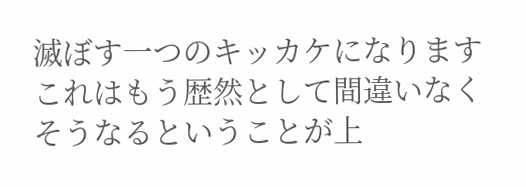滅ぼす一つのキッカケになります
これはもう歴然として間違いなくそうなるということが上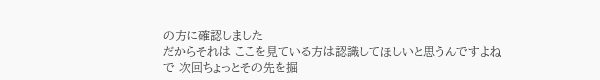の方に確認しました
だからそれは ここを見ている方は認識してほしいと思うんですよね
で 次回ちょっとその先を掘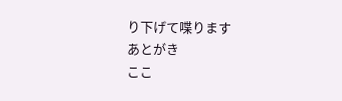り下げて喋ります
あとがき
ここ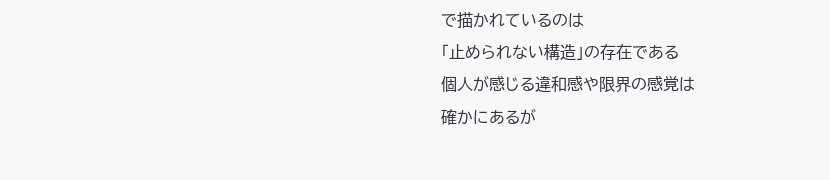で描かれているのは
「止められない構造」の存在である
個人が感じる違和感や限界の感覚は
確かにあるが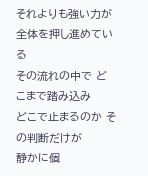それよりも強い力が
全体を押し進めている
その流れの中で どこまで踏み込み
どこで止まるのか その判断だけが
静かに個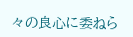々の良心に委ねら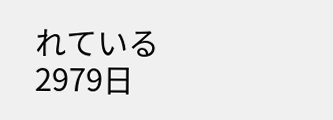れている
2979日